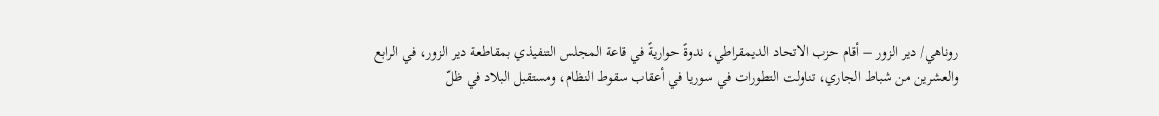روناهي/ دير الزور – أقام حزب الاتحاد الديمقراطي، ندوةً حواريةً في قاعة المجلس التنفيذي بمقاطعة دير الزور، في الرابع والعشرين من شباط الجاري، تناولت التطورات في سوريا في أعقاب سقوط النظام، ومستقبل البلاد في ظلّ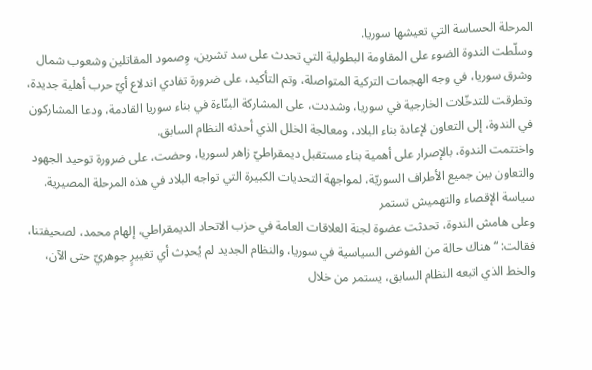المرحلة الحساسة التي تعيشها سوريا.
وسلّطت الندوة الضوء على المقاومة البطولية التي تحدث على سد تشرين، وِصمود المقاتلين وشعوب شمال وشرق سوريا، في وجه الهجمات التركية المتواصلة، وتم التأكيد، على ضرورة تفادي اندلاع أيّ حرب أهلية جديدة، وتطرقت للتدخّلات الخارجية في سوريا، وشددت، على المشاركة البنّاءة في بناء سوريا القادمة، ودعا المشاركون في الندوة، إلى التعاون لإعادة بناء البلاد، ومعالجة الخلل الذي أحدثه النظام السابق.
واختتمت الندوة، بالإصرار على أهمية بناء مستقبل ديمقراطيّ زاهر لسوريا، وحضت، على ضرورة توحيد الجهود والتعاون بين جميع الأطراف السوريّة، لمواجهة التحديات الكبيرة التي تواجه البلاد في هذه المرحلة المصيرية.
سياسة الإقصاء والتهميش تستمر
وعلى هامش الندوة، تحدثت عضوة لجنة العلاقات العامة في حزب الاتحاد الديمقراطي، إلهام محمد، لصحيفتنا، فقالت: “هناك حالة من الفوضى السياسية في سوريا، والنظام الجديد لم يُحدِث أي تغييرٍ جوهريّ حتى الآن، والخط الذي اتبعه النظام السابق، يستمر من خلال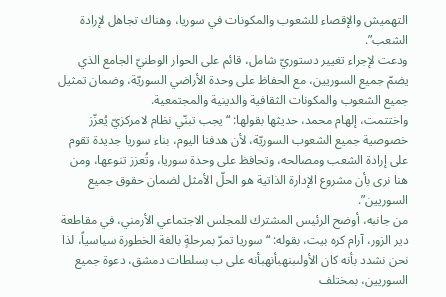التهميش والإقصاء للشعوب والمكونات في سوريا، وهناك تجاهل لإرادة الشعب”.
ودعت لإجراء تغيير دستوريّ شامل، قائم على الحوار الوطنيّ الجامع الذي يضمّ جميع السوريين، مع الحفاظ على وحدة الأراضي السوريّة، وضمان تمثيل جميع الشعوب والمكونات الثقافية والدينية والمجتمعية.
واختتمت، إلهام محمد، حديثها بقولها: “يجب تبنّي نظام لامركزيّ يُعزّز خصوصية جميع الشعوب السوريّة، لأن هدفنا اليوم، بناء سوريا جديدة تقوم على إرادة الشعب ومصالحه، وتحافظ على وحدة سوريا، وتُعزز تنوعها، ومن هنا نرى بأن مشروع الإدارة الذاتية هو الحلّ الأمثل لضمان حقوق جميع السوريين”.
من جانبه، أوضح الرئيس المشترك للمجلس الاجتماعي الأرمني، في مقاطعة دير الزور، آرام كره بيت، بقوله: “سوريا تمرّ بمرحلةٍ بالغة الخطورة سياسياً، لذا نحن نشدد بأنه كان الأولىبنهبأنهبأنه على ب بسلطات دمشق، دعوة جميع السوريين، بمختلف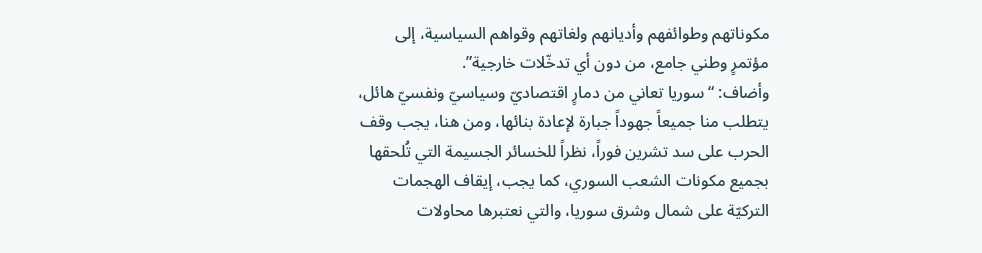مكوناتهم وطوائفهم وأديانهم ولغاتهم وقواهم السياسية، إلى مؤتمرٍ وطني جامع، من دون أي تدخّلات خارجية”.
وأضاف: “سوريا تعاني من دمارٍ اقتصاديّ وسياسيّ ونفسيّ هائل، يتطلب منا جميعاً جهوداً جبارة لإعادة بنائها، ومن هنا، يجب وقف الحرب على سد تشرين فوراً، نظراً للخسائر الجسيمة التي تُلحقها بجميع مكونات الشعب السوري، كما يجب، إيقاف الهجمات التركيّة على شمال وشرق سوريا، والتي نعتبرها محاولات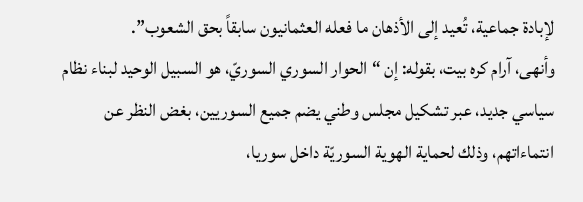لإبادة جماعية، تُعيد إلى الأذهان ما فعله العثمانيون سابقاً بحق الشعوب”.
وأنهى، آرام كره بيت، بقوله: إن “الحوار السوري السوريّ، هو السبيل الوحيد لبناء نظام سياسي جديد، عبر تشكيل مجلس وطني يضم جميع السوريين، بغض النظر عن انتماءاتهم، وذلك لحماية الهوية السوريّة داخل سوريا،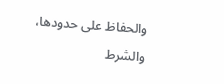والحفاظ على حدودها، والشرط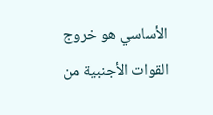الأساسي هو خروج القوات الأجنبية من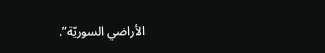الأراضي السوريّة”.